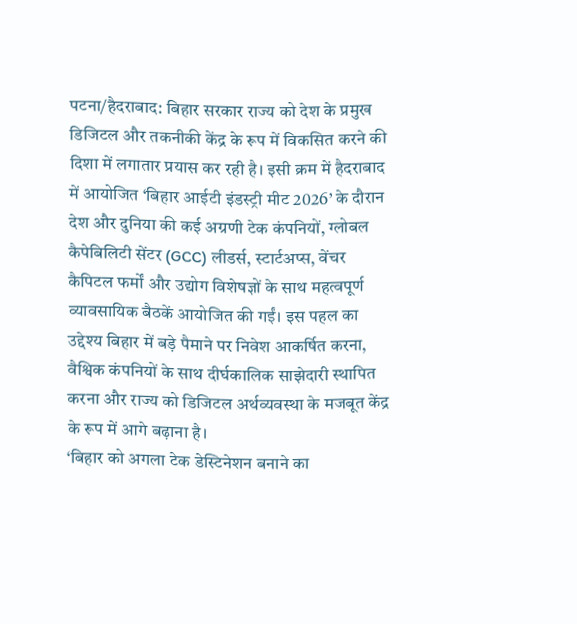पटना/हैदराबाद: बिहार सरकार राज्य को देश के प्रमुख डिजिटल और तकनीकी केंद्र के रूप में विकसित करने की दिशा में लगातार प्रयास कर रही है। इसी क्रम में हैदराबाद में आयोजित ‘बिहार आईटी इंडस्ट्री मीट 2026’ के दौरान देश और दुनिया की कई अग्रणी टेक कंपनियों, ग्लोबल कैपेबिलिटी सेंटर (GCC) लीडर्स, स्टार्टअप्स, वेंचर कैपिटल फर्मों और उद्योग विशेषज्ञों के साथ महत्वपूर्ण व्यावसायिक बैठकें आयोजित की गईं। इस पहल का उद्देश्य बिहार में बड़े पैमाने पर निवेश आकर्षित करना, वैश्विक कंपनियों के साथ दीर्घकालिक साझेदारी स्थापित करना और राज्य को डिजिटल अर्थव्यवस्था के मजबूत केंद्र के रूप में आगे बढ़ाना है।
‘बिहार को अगला टेक डेस्टिनेशन बनाने का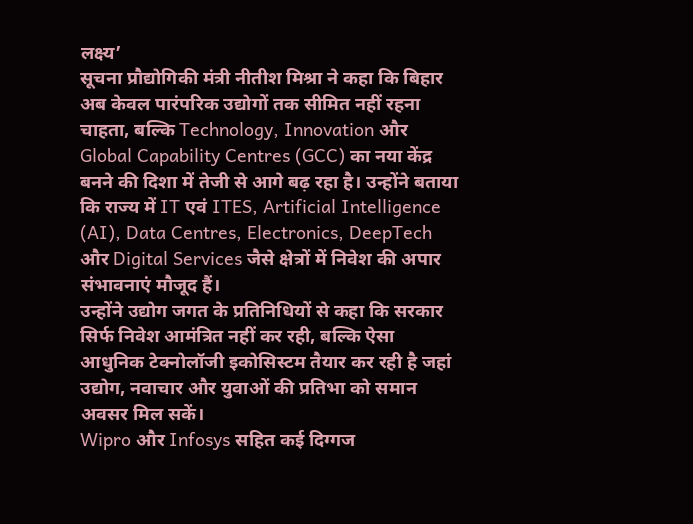लक्ष्य’
सूचना प्रौद्योगिकी मंत्री नीतीश मिश्रा ने कहा कि बिहार अब केवल पारंपरिक उद्योगों तक सीमित नहीं रहना चाहता, बल्कि Technology, Innovation और Global Capability Centres (GCC) का नया केंद्र बनने की दिशा में तेजी से आगे बढ़ रहा है। उन्होंने बताया कि राज्य में IT एवं ITES, Artificial Intelligence (AI), Data Centres, Electronics, DeepTech और Digital Services जैसे क्षेत्रों में निवेश की अपार संभावनाएं मौजूद हैं।
उन्होंने उद्योग जगत के प्रतिनिधियों से कहा कि सरकार सिर्फ निवेश आमंत्रित नहीं कर रही, बल्कि ऐसा आधुनिक टेक्नोलॉजी इकोसिस्टम तैयार कर रही है जहां उद्योग, नवाचार और युवाओं की प्रतिभा को समान अवसर मिल सकें।
Wipro और Infosys सहित कई दिग्गज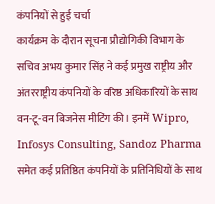कंपनियों से हुई चर्चा
कार्यक्रम के दौरान सूचना प्रौद्योगिकी विभाग के सचिव अभय कुमार सिंह ने कई प्रमुख राष्ट्रीय और अंतरराष्ट्रीय कंपनियों के वरिष्ठ अधिकारियों के साथ वन-टू-वन बिजनेस मीटिंग की। इनमें Wipro, Infosys Consulting, Sandoz Pharma समेत कई प्रतिष्ठित कंपनियों के प्रतिनिधियों के साथ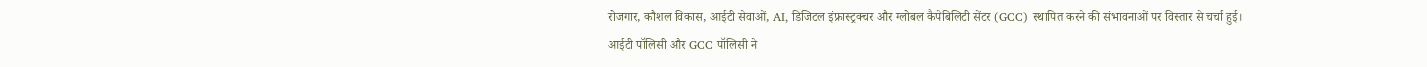रोजगार, कौशल विकास, आईटी सेवाओं, AI, डिजिटल इंफ्रास्ट्रक्चर और ग्लोबल कैपेबिलिटी सेंटर (GCC) स्थापित करने की संभावनाओं पर विस्तार से चर्चा हुई।
आईटी पॉलिसी और GCC पॉलिसी ने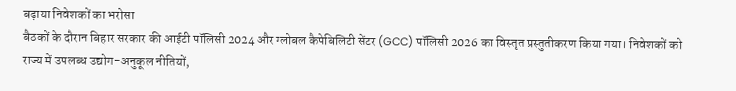बढ़ाया निवेशकों का भरोसा
बैठकों के दौरान बिहार सरकार की आईटी पॉलिसी 2024 और ग्लोबल कैपेबिलिटी सेंटर (GCC) पॉलिसी 2026 का विस्तृत प्रस्तुतीकरण किया गया। निवेशकों को राज्य में उपलब्ध उद्योग-अनुकूल नीतियों,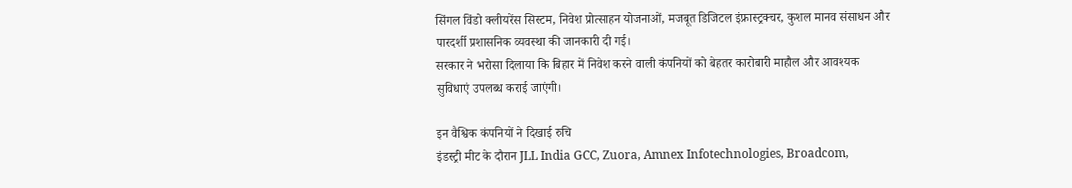सिंगल विंडो क्लीयरेंस सिस्टम, निवेश प्रोत्साहन योजनाओं, मजबूत डिजिटल इंफ्रास्ट्रक्चर, कुशल मानव संसाधन और पारदर्शी प्रशासनिक व्यवस्था की जानकारी दी गई।
सरकार ने भरोसा दिलाया कि बिहार में निवेश करने वाली कंपनियों को बेहतर कारोबारी माहौल और आवश्यक सुविधाएं उपलब्ध कराई जाएंगी।

इन वैश्विक कंपनियों ने दिखाई रुचि
इंडस्ट्री मीट के दौरान JLL India GCC, Zuora, Amnex Infotechnologies, Broadcom,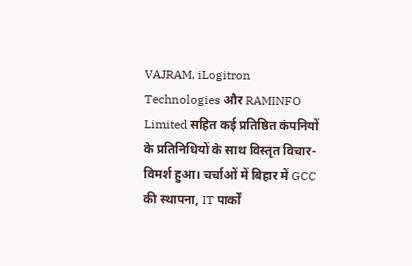VAJRAM, iLogitron Technologies और RAMINFO Limited सहित कई प्रतिष्ठित कंपनियों के प्रतिनिधियों के साथ विस्तृत विचार-विमर्श हुआ। चर्चाओं में बिहार में GCC की स्थापना, IT पार्कों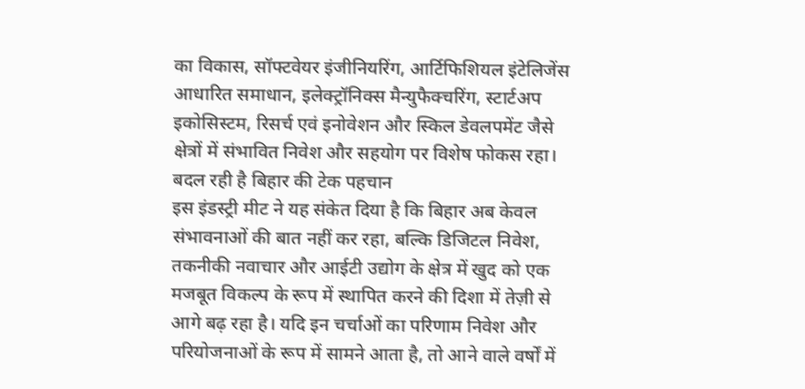का विकास, सॉफ्टवेयर इंजीनियरिंग, आर्टिफिशियल इंटेलिजेंस आधारित समाधान, इलेक्ट्रॉनिक्स मैन्युफैक्चरिंग, स्टार्टअप इकोसिस्टम, रिसर्च एवं इनोवेशन और स्किल डेवलपमेंट जैसे क्षेत्रों में संभावित निवेश और सहयोग पर विशेष फोकस रहा।
बदल रही है बिहार की टेक पहचान
इस इंडस्ट्री मीट ने यह संकेत दिया है कि बिहार अब केवल संभावनाओं की बात नहीं कर रहा, बल्कि डिजिटल निवेश, तकनीकी नवाचार और आईटी उद्योग के क्षेत्र में खुद को एक मजबूत विकल्प के रूप में स्थापित करने की दिशा में तेज़ी से आगे बढ़ रहा है। यदि इन चर्चाओं का परिणाम निवेश और परियोजनाओं के रूप में सामने आता है, तो आने वाले वर्षों में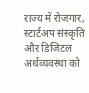राज्य में रोजगार, स्टार्टअप संस्कृति और डिजिटल अर्थव्यवस्था को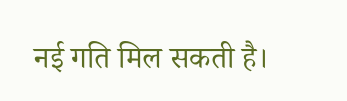नई गति मिल सकती है।